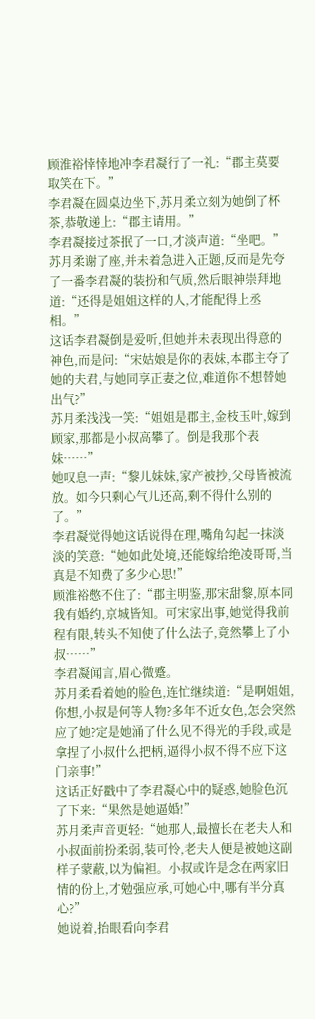顾淮裕悻悻地冲李君凝行了一礼:“郡主莫要取笑在下。”
李君凝在圆桌边坐下,苏月柔立刻为她倒了杯茶,恭敬递上:“郡主请用。”
李君凝接过茶抿了一口,才淡声道:“坐吧。”
苏月柔谢了座,并未着急进入正题,反而是先夸了一番李君凝的装扮和气质,然后眼神崇拜地道:“还得是姐姐这样的人,才能配得上丞相。”
这话李君凝倒是爱听,但她并未表现出得意的神色,而是问:“宋姑娘是你的表妹,本郡主夺了她的夫君,与她同享正妻之位,难道你不想替她出气?”
苏月柔浅浅一笑:“姐姐是郡主,金枝玉叶,嫁到顾家,那都是小叔高攀了。倒是我那个表妹……”
她叹息一声:“黎儿妹妹,家产被抄,父母皆被流放。如今只剩心气儿还高,剩不得什么别的了。”
李君凝觉得她这话说得在理,嘴角勾起一抹淡淡的笑意:“她如此处境,还能嫁给绝凌哥哥,当真是不知费了多少心思!”
顾淮裕憋不住了:“郡主明鉴,那宋甜黎,原本同我有婚约,京城皆知。可宋家出事,她觉得我前程有限,转头不知使了什么法子,竟然攀上了小叔……”
李君凝闻言,眉心微蹙。
苏月柔看着她的脸色,连忙继续道:“是啊姐姐,你想,小叔是何等人物?多年不近女色,怎会突然应了她?定是她涌了什么见不得光的手段,或是拿捏了小叔什么把柄,逼得小叔不得不应下这门亲事!”
这话正好戳中了李君凝心中的疑惑,她脸色沉了下来:“果然是她逼婚!”
苏月柔声音更轻:“她那人,最擅长在老夫人和小叔面前扮柔弱,装可怜,老夫人便是被她这副样子蒙蔽,以为偏袒。小叔或许是念在两家旧情的份上,才勉强应承,可她心中,哪有半分真心?”
她说着,抬眼看向李君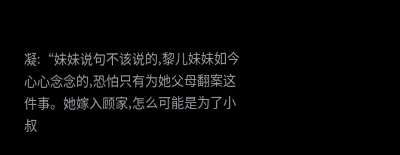凝:“妹妹说句不该说的,黎儿妹妹如今心心念念的,恐怕只有为她父母翻案这件事。她嫁入顾家,怎么可能是为了小叔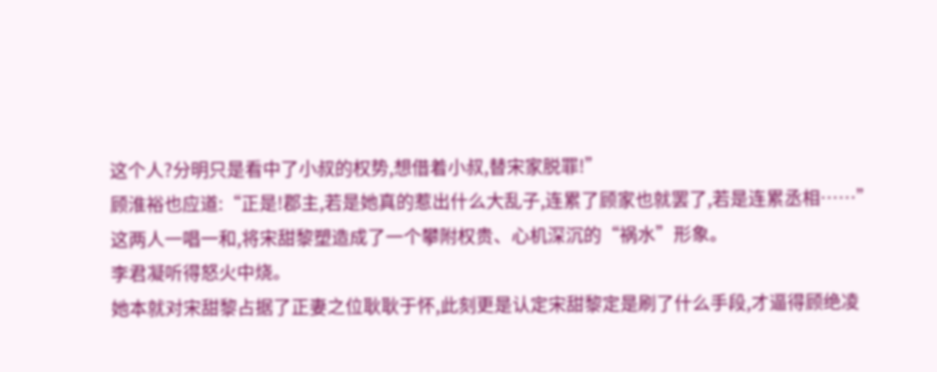这个人?分明只是看中了小叔的权势,想借着小叔,替宋家脱罪!”
顾淮裕也应道:“正是!郡主,若是她真的惹出什么大乱子,连累了顾家也就罢了,若是连累丞相……”
这两人一唱一和,将宋甜黎塑造成了一个攀附权贵、心机深沉的“祸水”形象。
李君凝听得怒火中烧。
她本就对宋甜黎占据了正妻之位耿耿于怀,此刻更是认定宋甜黎定是刷了什么手段,才逼得顾绝凌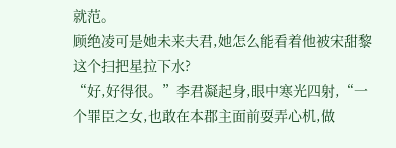就范。
顾绝凌可是她未来夫君,她怎么能看着他被宋甜黎这个扫把星拉下水?
“好,好得很。”李君凝起身,眼中寒光四射,“一个罪臣之女,也敢在本郡主面前耍弄心机,做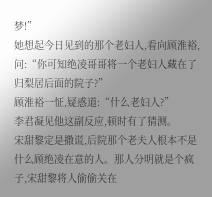梦!”
她想起今日见到的那个老妇人,看向顾淮裕,问:“你可知绝凌哥哥将一个老妇人藏在了归梨居后面的院子?”
顾淮裕一怔,疑惑道:“什么老妇人?”
李君凝见他这副反应,顿时有了猜测。
宋甜黎定是撒谎,后院那个老夫人根本不是什么顾绝凌在意的人。那人分明就是个疯子,宋甜黎将人偷偷关在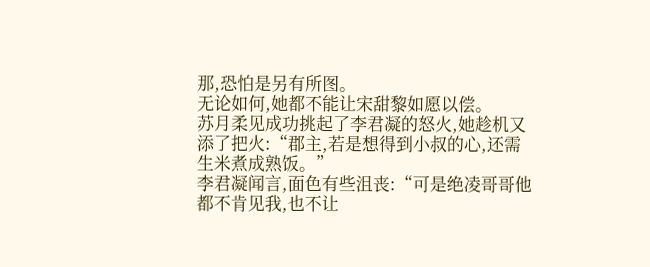那,恐怕是另有所图。
无论如何,她都不能让宋甜黎如愿以偿。
苏月柔见成功挑起了李君凝的怒火,她趁机又添了把火:“郡主,若是想得到小叔的心,还需生米煮成熟饭。”
李君凝闻言,面色有些沮丧:“可是绝凌哥哥他都不肯见我,也不让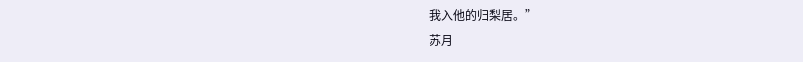我入他的归梨居。”
苏月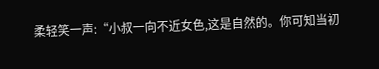柔轻笑一声:“小叔一向不近女色,这是自然的。你可知当初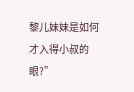黎儿妹妹是如何才入得小叔的眼?”